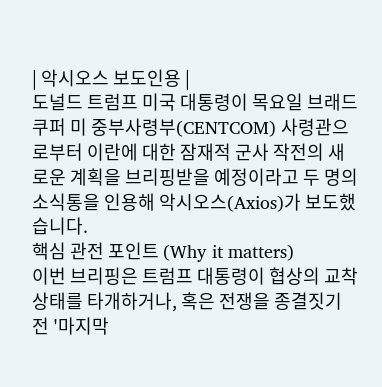| 악시오스 보도인용 |
도널드 트럼프 미국 대통령이 목요일 브래드 쿠퍼 미 중부사령부(CENTCOM) 사령관으로부터 이란에 대한 잠재적 군사 작전의 새로운 계획을 브리핑받을 예정이라고 두 명의 소식통을 인용해 악시오스(Axios)가 보도했습니다.
핵심 관전 포인트 (Why it matters)
이번 브리핑은 트럼프 대통령이 협상의 교착 상태를 타개하거나, 혹은 전쟁을 종결짓기 전 '마지막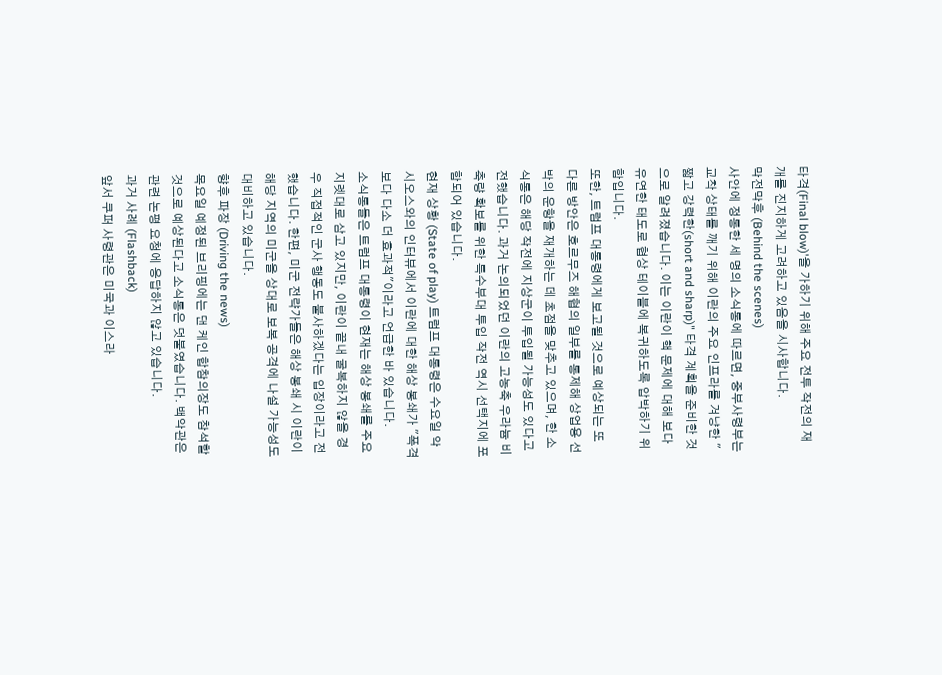타격(Final blow)'을 가하기 위해 주요 전투 작전의 재개를 진지하게 고려하고 있음을 시사합니다.
막전막후 (Behind the scenes)
사안에 정통한 세 명의 소식통에 따르면, 중부사령부는 교착 상태를 깨기 위해 이란의 주요 인프라를 겨냥한 "짧고 강력한(short and sharp)" 타격 계획을 준비한 것으로 알려졌습니다. 이는 이란이 핵 문제에 대해 보다 유연한 태도로 협상 테이블에 복귀하도록 압박하기 위함입니다.
또한, 트럼프 대통령에게 보고될 것으로 예상되는 또 다른 방안은 호르무즈 해협의 일부를 통제해 상업용 선박의 운항을 재개하는 데 초점을 맞추고 있으며, 한 소식통은 해당 작전에 지상군이 투입될 가능성도 있다고 전했습니다. 과거 논의되었던 이란의 고농축 우라늄 비축량 확보를 위한 특수부대 투입 작전 역시 선택지에 포함되어 있습니다.
현재 상황 (State of play) 트럼프 대통령은 수요일 악시오스와의 인터뷰에서 이란에 대한 해상 봉쇄가 "폭격보다 다소 더 효과적"이라고 언급한 바 있습니다.
소식통들은 트럼프 대통령이 현재는 해상 봉쇄를 주요 지렛대로 삼고 있지만, 이란이 끝내 굴복하지 않을 경우 직접적인 군사 행동도 불사하겠다는 입장이라고 전했습니다. 한편, 미군 전략가들은 해상 봉쇄 시 이란이 해당 지역의 미군을 상대로 보복 공격에 나설 가능성도 대비하고 있습니다.
향후 파장 (Driving the news)
목요일 예정된 브리핑에는 댄 케인 합참의장도 참석할 것으로 예상된다고 소식통은 덧붙였습니다. 백악관은 관련 논평 요청에 응답하지 않고 있습니다.
과거 사례 (Flashback)
앞서 쿠퍼 사령관은 미국과 이스라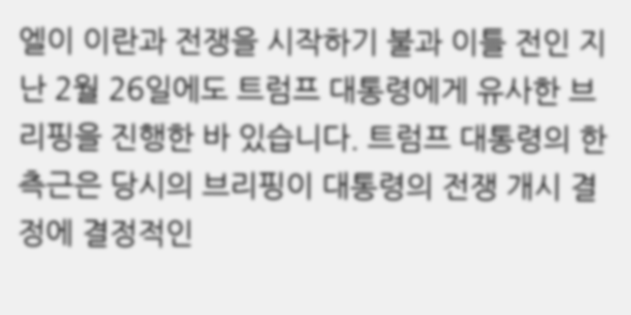엘이 이란과 전쟁을 시작하기 불과 이틀 전인 지난 2월 26일에도 트럼프 대통령에게 유사한 브리핑을 진행한 바 있습니다. 트럼프 대통령의 한 측근은 당시의 브리핑이 대통령의 전쟁 개시 결정에 결정적인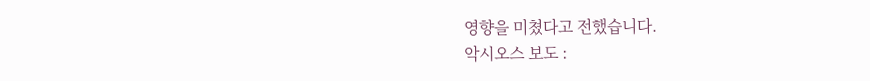영향을 미쳤다고 전했습니다.
악시오스 보도 :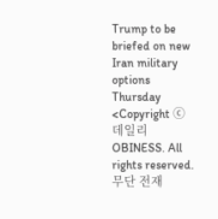Trump to be briefed on new Iran military options Thursday
<Copyright ⓒ 데일리 OBINESS. All rights reserved. 무단 전재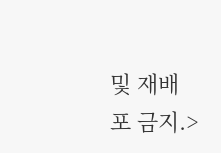및 재배포 금지.>